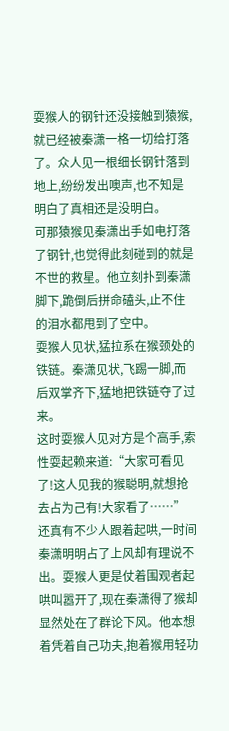耍猴人的钢针还没接触到猿猴,就已经被秦潇一格一切给打落了。众人见一根细长钢针落到地上,纷纷发出噢声,也不知是明白了真相还是没明白。
可那猿猴见秦潇出手如电打落了钢针,也觉得此刻碰到的就是不世的救星。他立刻扑到秦潇脚下,跪倒后拼命磕头,止不住的泪水都甩到了空中。
耍猴人见状,猛拉系在猴颈处的铁链。秦潇见状,飞踢一脚,而后双掌齐下,猛地把铁链夺了过来。
这时耍猴人见对方是个高手,索性耍起赖来道:“大家可看见了!这人见我的猴聪明,就想抢去占为己有!大家看了……”
还真有不少人跟着起哄,一时间秦潇明明占了上风却有理说不出。耍猴人更是仗着围观者起哄叫嚣开了,现在秦潇得了猴却显然处在了群论下风。他本想着凭着自己功夫,抱着猴用轻功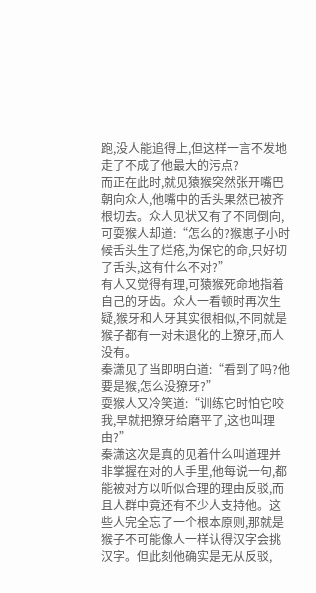跑,没人能追得上,但这样一言不发地走了不成了他最大的污点?
而正在此时,就见猿猴突然张开嘴巴朝向众人,他嘴中的舌头果然已被齐根切去。众人见状又有了不同倒向,可耍猴人却道:“怎么的?猴崽子小时候舌头生了烂疮,为保它的命,只好切了舌头,这有什么不对?”
有人又觉得有理,可猿猴死命地指着自己的牙齿。众人一看顿时再次生疑,猴牙和人牙其实很相似,不同就是猴子都有一对未退化的上獠牙,而人没有。
秦潇见了当即明白道:“看到了吗?他要是猴,怎么没獠牙?”
耍猴人又冷笑道:“训练它时怕它咬我,早就把獠牙给磨平了,这也叫理由?”
秦潇这次是真的见着什么叫道理并非掌握在对的人手里,他每说一句,都能被对方以听似合理的理由反驳,而且人群中竟还有不少人支持他。这些人完全忘了一个根本原则,那就是猴子不可能像人一样认得汉字会挑汉字。但此刻他确实是无从反驳,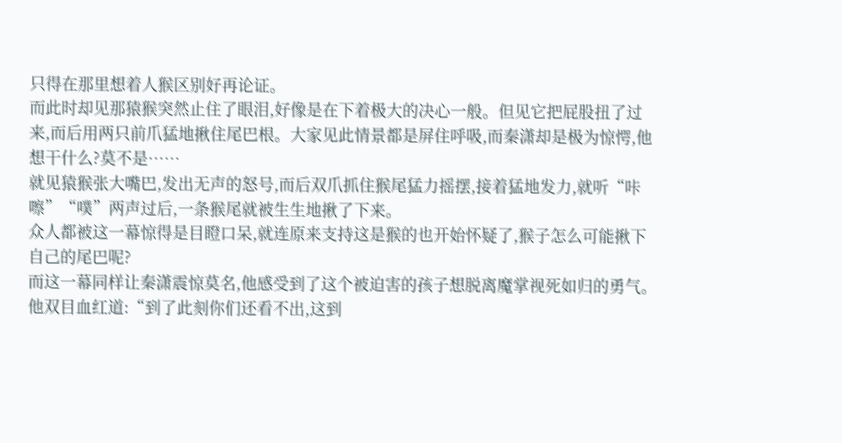只得在那里想着人猴区别好再论证。
而此时却见那猿猴突然止住了眼泪,好像是在下着极大的决心一般。但见它把屁股扭了过来,而后用两只前爪猛地揪住尾巴根。大家见此情景都是屏住呼吸,而秦潇却是极为惊愕,他想干什么?莫不是……
就见猿猴张大嘴巴,发出无声的怒号,而后双爪抓住猴尾猛力摇摆,接着猛地发力,就听“咔嚓”“噗”两声过后,一条猴尾就被生生地揪了下来。
众人都被这一幕惊得是目瞪口呆,就连原来支持这是猴的也开始怀疑了,猴子怎么可能揪下自己的尾巴呢?
而这一幕同样让秦潇震惊莫名,他感受到了这个被迫害的孩子想脱离魔掌视死如归的勇气。他双目血红道:“到了此刻你们还看不出,这到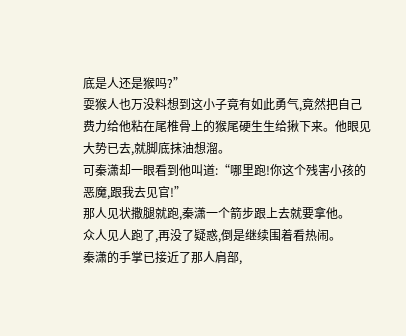底是人还是猴吗?”
耍猴人也万没料想到这小子竟有如此勇气,竟然把自己费力给他粘在尾椎骨上的猴尾硬生生给揪下来。他眼见大势已去,就脚底抹油想溜。
可秦潇却一眼看到他叫道:“哪里跑!你这个残害小孩的恶魔,跟我去见官!”
那人见状撒腿就跑,秦潇一个箭步跟上去就要拿他。
众人见人跑了,再没了疑惑,倒是继续围着看热闹。
秦潇的手掌已接近了那人肩部,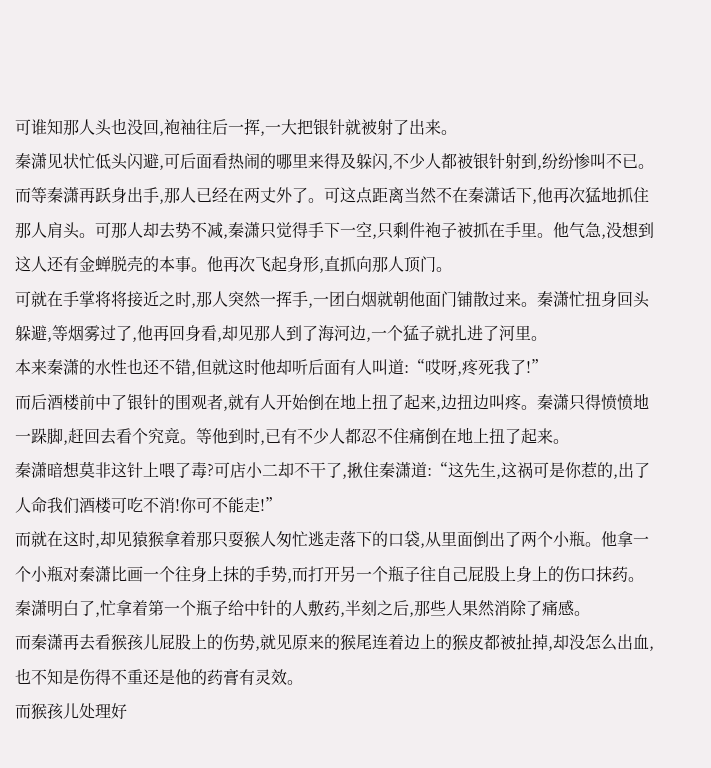可谁知那人头也没回,袍袖往后一挥,一大把银针就被射了出来。
秦潇见状忙低头闪避,可后面看热闹的哪里来得及躲闪,不少人都被银针射到,纷纷惨叫不已。
而等秦潇再跃身出手,那人已经在两丈外了。可这点距离当然不在秦潇话下,他再次猛地抓住那人肩头。可那人却去势不减,秦潇只觉得手下一空,只剩件袍子被抓在手里。他气急,没想到这人还有金蝉脱壳的本事。他再次飞起身形,直抓向那人顶门。
可就在手掌将将接近之时,那人突然一挥手,一团白烟就朝他面门铺散过来。秦潇忙扭身回头躲避,等烟雾过了,他再回身看,却见那人到了海河边,一个猛子就扎进了河里。
本来秦潇的水性也还不错,但就这时他却听后面有人叫道:“哎呀,疼死我了!”
而后酒楼前中了银针的围观者,就有人开始倒在地上扭了起来,边扭边叫疼。秦潇只得愤愤地一跺脚,赶回去看个究竟。等他到时,已有不少人都忍不住痛倒在地上扭了起来。
秦潇暗想莫非这针上喂了毒?可店小二却不干了,揪住秦潇道:“这先生,这祸可是你惹的,出了人命我们酒楼可吃不消!你可不能走!”
而就在这时,却见猿猴拿着那只耍猴人匆忙逃走落下的口袋,从里面倒出了两个小瓶。他拿一个小瓶对秦潇比画一个往身上抹的手势,而打开另一个瓶子往自己屁股上身上的伤口抹药。
秦潇明白了,忙拿着第一个瓶子给中针的人敷药,半刻之后,那些人果然消除了痛感。
而秦潇再去看猴孩儿屁股上的伤势,就见原来的猴尾连着边上的猴皮都被扯掉,却没怎么出血,也不知是伤得不重还是他的药膏有灵效。
而猴孩儿处理好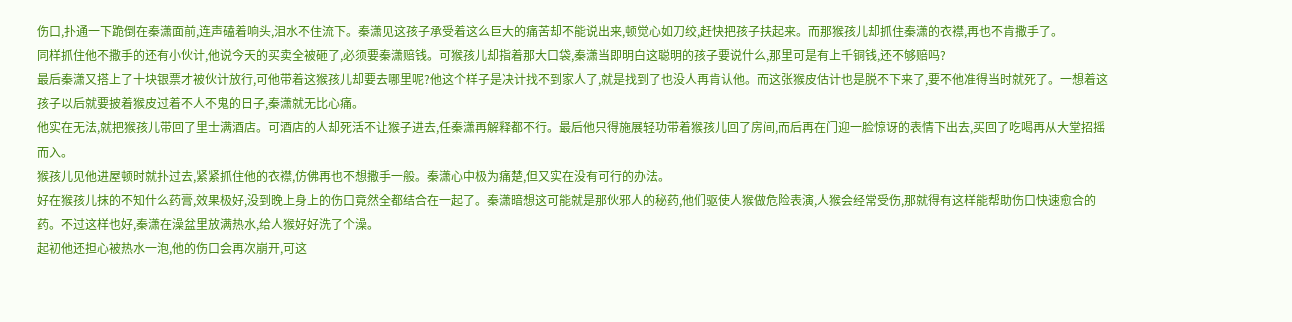伤口,扑通一下跪倒在秦潇面前,连声磕着响头,泪水不住流下。秦潇见这孩子承受着这么巨大的痛苦却不能说出来,顿觉心如刀绞,赶快把孩子扶起来。而那猴孩儿却抓住秦潇的衣襟,再也不肯撒手了。
同样抓住他不撒手的还有小伙计,他说今天的买卖全被砸了,必须要秦潇赔钱。可猴孩儿却指着那大口袋,秦潇当即明白这聪明的孩子要说什么,那里可是有上千铜钱,还不够赔吗?
最后秦潇又搭上了十块银票才被伙计放行,可他带着这猴孩儿却要去哪里呢?他这个样子是决计找不到家人了,就是找到了也没人再肯认他。而这张猴皮估计也是脱不下来了,要不他准得当时就死了。一想着这孩子以后就要披着猴皮过着不人不鬼的日子,秦潇就无比心痛。
他实在无法,就把猴孩儿带回了里士满酒店。可酒店的人却死活不让猴子进去,任秦潇再解释都不行。最后他只得施展轻功带着猴孩儿回了房间,而后再在门迎一脸惊讶的表情下出去,买回了吃喝再从大堂招摇而入。
猴孩儿见他进屋顿时就扑过去,紧紧抓住他的衣襟,仿佛再也不想撒手一般。秦潇心中极为痛楚,但又实在没有可行的办法。
好在猴孩儿抹的不知什么药膏,效果极好,没到晚上身上的伤口竟然全都结合在一起了。秦潇暗想这可能就是那伙邪人的秘药,他们驱使人猴做危险表演,人猴会经常受伤,那就得有这样能帮助伤口快速愈合的药。不过这样也好,秦潇在澡盆里放满热水,给人猴好好洗了个澡。
起初他还担心被热水一泡,他的伤口会再次崩开,可这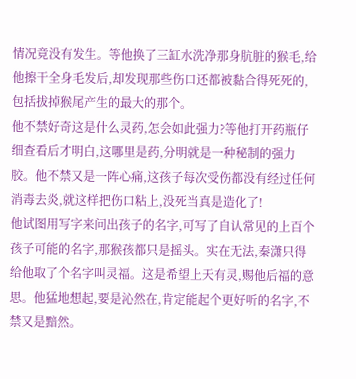情况竟没有发生。等他换了三缸水洗净那身肮脏的猴毛,给他擦干全身毛发后,却发现那些伤口还都被黏合得死死的,包括拔掉猴尾产生的最大的那个。
他不禁好奇这是什么灵药,怎会如此强力?等他打开药瓶仔细查看后才明白,这哪里是药,分明就是一种秘制的强力胶。他不禁又是一阵心痛,这孩子每次受伤都没有经过任何消毒去炎,就这样把伤口粘上,没死当真是造化了!
他试图用写字来问出孩子的名字,可写了自认常见的上百个孩子可能的名字,那猴孩都只是摇头。实在无法,秦潇只得给他取了个名字叫灵福。这是希望上天有灵,赐他后福的意思。他猛地想起,要是沁然在,肯定能起个更好听的名字,不禁又是黯然。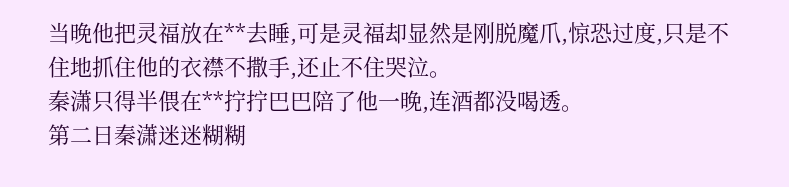当晚他把灵福放在**去睡,可是灵福却显然是刚脱魔爪,惊恐过度,只是不住地抓住他的衣襟不撒手,还止不住哭泣。
秦潇只得半偎在**拧拧巴巴陪了他一晚,连酒都没喝透。
第二日秦潇迷迷糊糊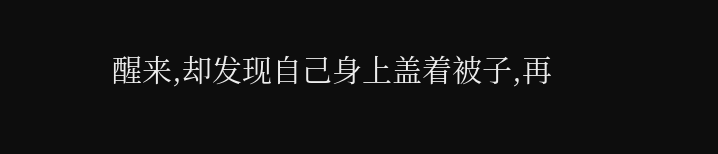醒来,却发现自己身上盖着被子,再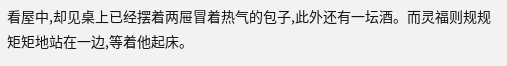看屋中,却见桌上已经摆着两屉冒着热气的包子,此外还有一坛酒。而灵福则规规矩矩地站在一边,等着他起床。